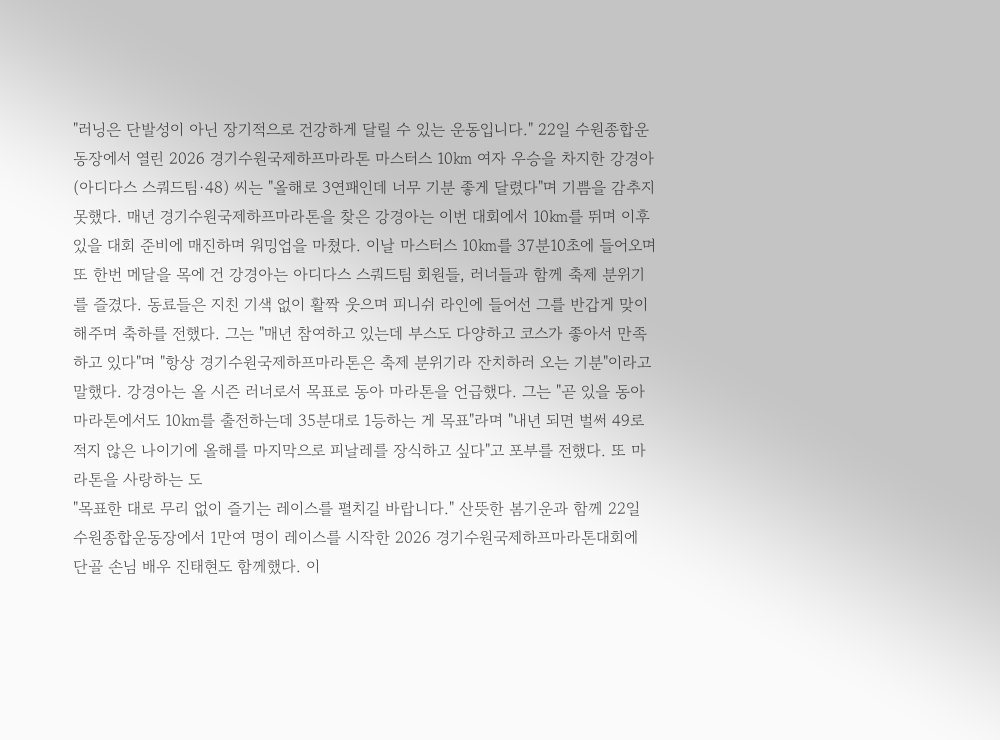"러닝은 단발성이 아닌 장기적으로 건강하게 달릴 수 있는 운동입니다." 22일 수원종합운동장에서 열린 2026 경기수원국제하프마라톤 마스터스 10㎞ 여자 우승을 차지한 강경아(아디다스 스쿼드팀·48) 씨는 "올해로 3연패인데 너무 기분 좋게 달렸다"며 기쁨을 감추지 못했다. 매년 경기수원국제하프마라톤을 찾은 강경아는 이번 대회에서 10㎞를 뛰며 이후 있을 대회 준비에 매진하며 워밍업을 마쳤다. 이날 마스터스 10㎞를 37분10초에 들어오며 또 한번 메달을 목에 건 강경아는 아디다스 스쿼드팀 회원들, 러너들과 함께 축제 분위기를 즐겼다. 동료들은 지친 기색 없이 활짝 웃으며 피니쉬 라인에 들어선 그를 반갑게 맞이해주며 축하를 전했다. 그는 "매년 참여하고 있는데 부스도 다양하고 코스가 좋아서 만족하고 있다"며 "항상 경기수원국제하프마라톤은 축제 분위기라 잔치하러 오는 기분"이라고 말했다. 강경아는 올 시즌 러너로서 목표로 동아 마라톤을 언급했다. 그는 "곧 있을 동아 마라톤에서도 10㎞를 출전하는데 35분대로 1등하는 게 목표"라며 "내년 되면 벌써 49로 적지 않은 나이기에 올해를 마지막으로 피날레를 장식하고 싶다"고 포부를 전했다. 또 마라톤을 사랑하는 도
"목표한 대로 무리 없이 즐기는 레이스를 펼치길 바랍니다." 산뜻한 봄기운과 함께 22일 수원종합운동장에서 1만여 명이 레이스를 시작한 2026 경기수원국제하프마라톤대회에 단골 손님 배우 진태현도 함께했다. 이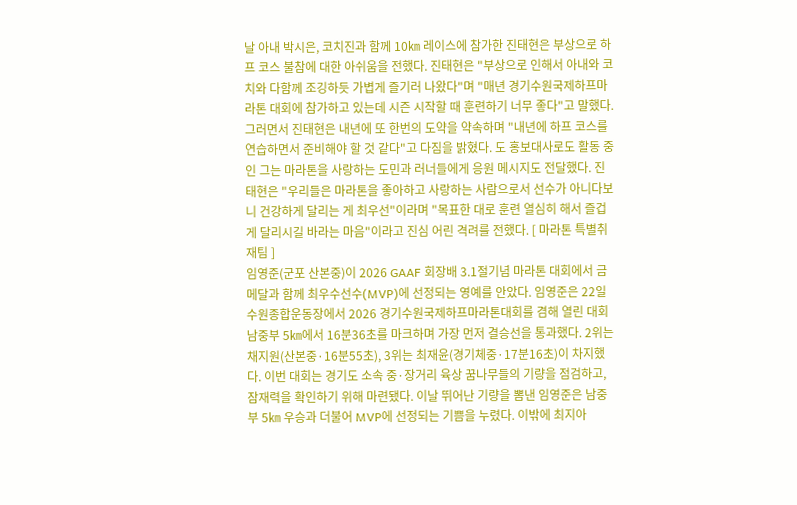날 아내 박시은, 코치진과 함께 10㎞ 레이스에 참가한 진태현은 부상으로 하프 코스 불참에 대한 아쉬움을 전했다. 진태현은 "부상으로 인해서 아내와 코치와 다함께 조깅하듯 가볍게 즐기러 나왔다"며 "매년 경기수원국제하프마라톤 대회에 참가하고 있는데 시즌 시작할 때 훈련하기 너무 좋다"고 말했다. 그러면서 진태현은 내년에 또 한번의 도약을 약속하며 "내년에 하프 코스를 연습하면서 준비해야 할 것 같다"고 다짐을 밝혔다. 도 홍보대사로도 활동 중인 그는 마라톤을 사랑하는 도민과 러너들에게 응원 메시지도 전달했다. 진태현은 "우리들은 마라톤을 좋아하고 사랑하는 사람으로서 선수가 아니다보니 건강하게 달리는 게 최우선"이라며 "목표한 대로 훈련 열심히 해서 즐겁게 달리시길 바라는 마음"이라고 진심 어린 격려를 전했다. [ 마라톤 특별취재팀 ]
임영준(군포 산본중)이 2026 GAAF 회장배 3.1절기념 마라톤 대회에서 금메달과 함께 최우수선수(MVP)에 선정되는 영예를 안았다. 임영준은 22일 수원종합운동장에서 2026 경기수원국제하프마라톤대회를 겸해 열린 대회 남중부 5㎞에서 16분36초를 마크하며 가장 먼저 결승선을 통과했다. 2위는 채지원(산본중·16분55초), 3위는 최재윤(경기체중·17분16초)이 차지했다. 이번 대회는 경기도 소속 중·장거리 육상 꿈나무들의 기량을 점검하고, 잠재력을 확인하기 위해 마련됐다. 이날 뛰어난 기량을 뽐낸 임영준은 남중부 5㎞ 우승과 더불어 MVP에 선정되는 기쁨을 누렸다. 이밖에 최지아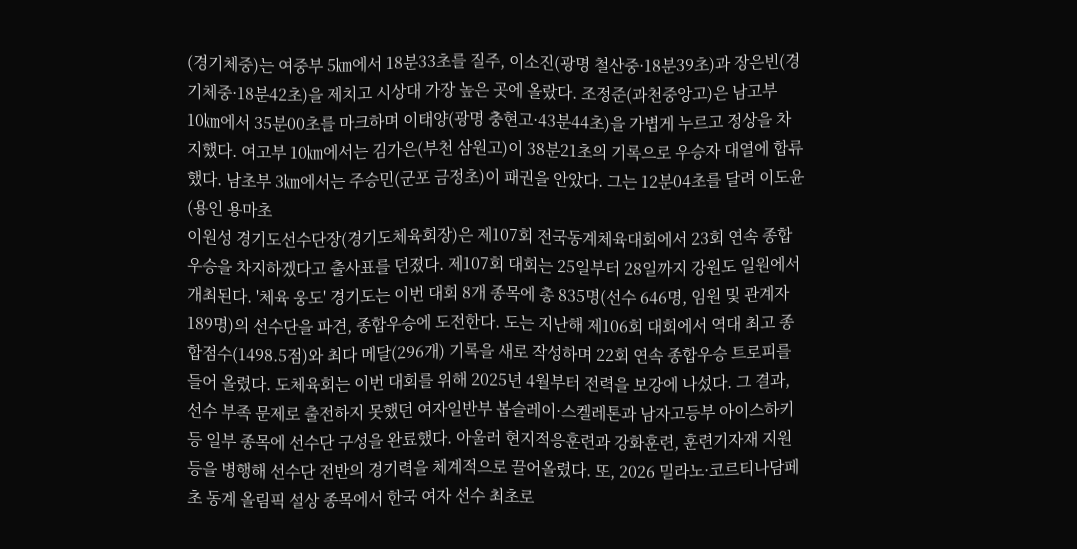(경기체중)는 여중부 5㎞에서 18분33초를 질주, 이소진(광명 철산중·18분39초)과 장은빈(경기체중·18분42초)을 제치고 시상대 가장 높은 곳에 올랐다. 조정준(과천중앙고)은 남고부 10㎞에서 35분00초를 마크하며 이태양(광명 충현고·43분44초)을 가볍게 누르고 정상을 차지했다. 여고부 10㎞에서는 김가은(부천 삼원고)이 38분21초의 기록으로 우승자 대열에 합류했다. 남초부 3㎞에서는 주승민(군포 금정초)이 패권을 안았다. 그는 12분04초를 달려 이도윤(용인 용마초
이원성 경기도선수단장(경기도체육회장)은 제107회 전국동계체육대회에서 23회 연속 종합우승을 차지하겠다고 출사표를 던졌다. 제107회 대회는 25일부터 28일까지 강원도 일원에서 개최된다. '체육 웅도' 경기도는 이번 대회 8개 종목에 총 835명(선수 646명, 임원 및 관계자 189명)의 선수단을 파견, 종합우승에 도전한다. 도는 지난해 제106회 대회에서 역대 최고 종합점수(1498.5점)와 최다 메달(296개) 기록을 새로 작성하며 22회 연속 종합우승 트로피를 들어 올렸다. 도체육회는 이번 대회를 위해 2025년 4월부터 전력을 보강에 나섰다. 그 결과, 선수 부족 문제로 출전하지 못했던 여자일반부 봅슬레이·스켈레톤과 남자고등부 아이스하키 등 일부 종목에 선수단 구성을 완료했다. 아울러 현지적응훈련과 강화훈련, 훈련기자재 지원 등을 병행해 선수단 전반의 경기력을 체계적으로 끌어올렸다. 또, 2026 밀라노·코르티나담페초 동계 올림픽 설상 종목에서 한국 여자 선수 최초로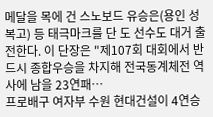메달을 목에 건 스노보드 유승은(용인 성복고) 등 태극마크를 단 도 선수도 대거 출전한다. 이 단장은 "제107회 대회에서 반드시 종합우승을 차지해 전국동계체전 역사에 남을 23연패…
프로배구 여자부 수원 현대건설이 4연승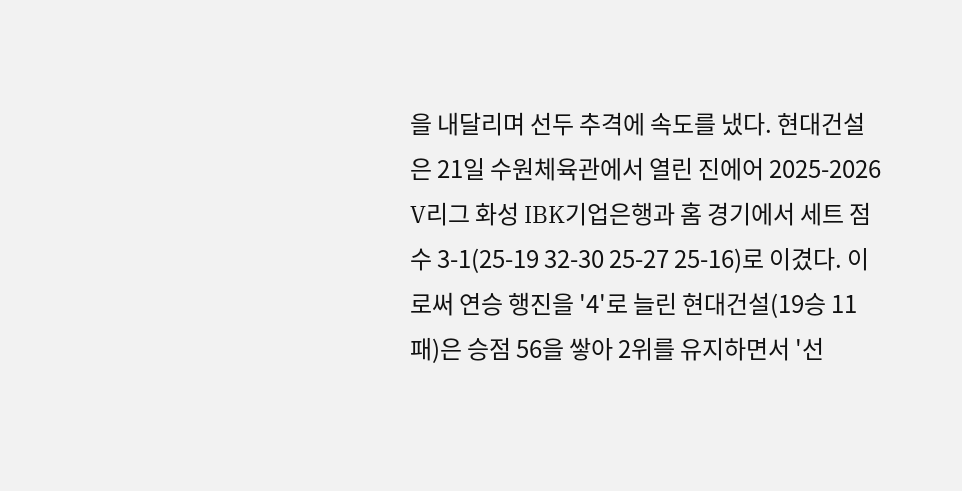을 내달리며 선두 추격에 속도를 냈다. 현대건설은 21일 수원체육관에서 열린 진에어 2025-2026 V리그 화성 IBK기업은행과 홈 경기에서 세트 점수 3-1(25-19 32-30 25-27 25-16)로 이겼다. 이로써 연승 행진을 '4'로 늘린 현대건설(19승 11패)은 승점 56을 쌓아 2위를 유지하면서 '선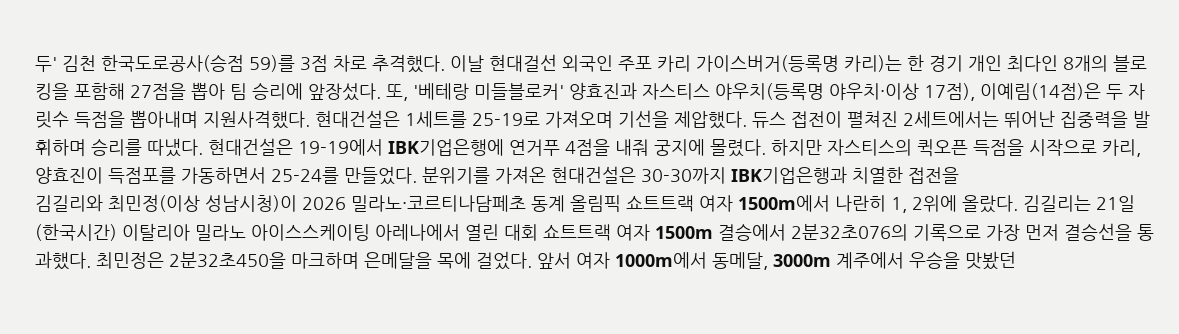두' 김천 한국도로공사(승점 59)를 3점 차로 추격했다. 이날 현대걸선 외국인 주포 카리 가이스버거(등록명 카리)는 한 경기 개인 최다인 8개의 블로킹을 포함해 27점을 뽑아 팀 승리에 앞장섰다. 또, '베테랑 미들블로커' 양효진과 자스티스 야우치(등록명 야우치·이상 17점), 이예림(14점)은 두 자릿수 득점을 뽑아내며 지원사격했다. 현대건설은 1세트를 25-19로 가져오며 기선을 제압했다. 듀스 접전이 펼쳐진 2세트에서는 뛰어난 집중력을 발휘하며 승리를 따냈다. 현대건설은 19-19에서 IBK기업은행에 연거푸 4점을 내줘 궁지에 몰렸다. 하지만 자스티스의 퀵오픈 득점을 시작으로 카리, 양효진이 득점포를 가동하면서 25-24를 만들었다. 분위기를 가져온 현대건설은 30-30까지 IBK기업은행과 치열한 접전을
김길리와 최민정(이상 성남시청)이 2026 밀라노·코르티나담페초 동계 올림픽 쇼트트랙 여자 1500m에서 나란히 1, 2위에 올랐다. 김길리는 21일(한국시간) 이탈리아 밀라노 아이스스케이팅 아레나에서 열린 대회 쇼트트랙 여자 1500m 결승에서 2분32초076의 기록으로 가장 먼저 결승선을 통과했다. 최민정은 2분32초450을 마크하며 은메달을 목에 걸었다. 앞서 여자 1000m에서 동메달, 3000m 계주에서 우승을 맛봤던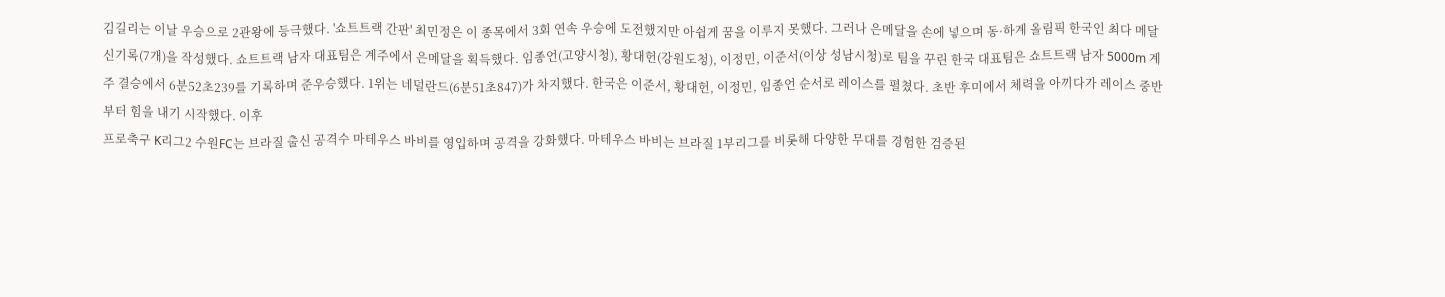김길리는 이날 우승으로 2관왕에 등극했다. '쇼트트랙 간판' 최민정은 이 종목에서 3회 연속 우승에 도전했지만 아쉽게 꿈을 이루지 못했다. 그러나 은메달을 손에 넣으며 동·하계 올림픽 한국인 최다 메달 신기록(7개)을 작성했다. 쇼트트랙 남자 대표팀은 계주에서 은메달을 획득했다. 임종언(고양시청), 황대헌(강원도청), 이정민, 이준서(이상 성남시청)로 팀을 꾸린 한국 대표팀은 쇼트트랙 남자 5000m 계주 결승에서 6분52초239를 기록하며 준우승했다. 1위는 네덜란드(6분51초847)가 차지했다. 한국은 이준서, 황대헌, 이정민, 임종언 순서로 레이스를 펼쳤다. 초반 후미에서 체력을 아끼다가 레이스 중반부터 힘을 내기 시작했다. 이후
프로축구 K리그2 수원FC는 브라질 출신 공격수 마테우스 바비를 영입하며 공격을 강화했다. 마테우스 바비는 브라질 1부리그를 비롯해 다양한 무대를 경험한 검증된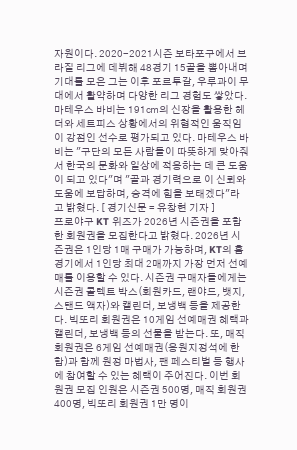자원이다. 2020-2021시즌 보타포구에서 브라질 리그에 데뷔해 48경기 15골을 뽑아내며 기대를 모은 그는 이후 포르투갈, 우루과이 무대에서 활약하며 다양한 리그 경험도 쌓았다. 마테우스 바비는 191㎝의 신장을 활용한 헤더와 세트피스 상황에서의 위협적인 움직임이 강점인 선수로 평가되고 있다. 마테우스 바비는 "구단의 모든 사람들이 따뜻하게 맞아줘서 한국의 문화와 일상에 적응하는 데 큰 도움이 되고 있다"며 "골과 경기력으로 이 신뢰와 도움에 보답하며, 승격에 힘을 보태겠다"라고 밝혔다. [ 경기신문 = 유창현 기자 ]
프로야구 KT 위즈가 2026년 시즌권을 포함한 회원권을 모집한다고 밝혔다. 2026년 시즌권은 1인당 1매 구매가 가능하며, KT의 홈 경기에서 1인당 최대 2매까지 가장 먼저 선예매를 이용할 수 있다. 시즌권 구매자들에게는 시즌권 콜렉트 박스(회원카드, 랜야드, 뱃지, 스탠드 액자)와 캘린더, 보냉백 등을 제공한다. 빅또리 회원권은 10게임 선예매권 혜택과 캘린더, 보냉백 등의 선물을 받는다. 또, 매직 회원권은 6게임 선예매권(응원지정석에 한함)과 함께 원정 마법사, 팬 페스티벌 등 행사에 참여할 수 있는 혜택이 주어진다. 이번 회원권 모집 인원은 시즌권 500명, 매직 회원권 400명, 빅또리 회원권 1만 명이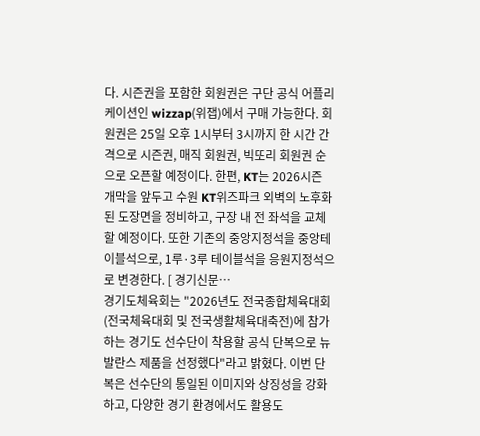다. 시즌권을 포함한 회원권은 구단 공식 어플리케이션인 wizzap(위잽)에서 구매 가능한다. 회원권은 25일 오후 1시부터 3시까지 한 시간 간격으로 시즌권, 매직 회원권, 빅또리 회원권 순으로 오픈할 예정이다. 한편, KT는 2026시즌 개막을 앞두고 수원 KT위즈파크 외벽의 노후화된 도장면을 정비하고, 구장 내 전 좌석을 교체할 예정이다. 또한 기존의 중앙지정석을 중앙테이블석으로, 1루·3루 테이블석을 응원지정석으로 변경한다. [ 경기신문…
경기도체육회는 "2026년도 전국종합체육대회(전국체육대회 및 전국생활체육대축전)에 참가하는 경기도 선수단이 착용할 공식 단복으로 뉴발란스 제품을 선정했다"라고 밝혔다. 이번 단복은 선수단의 통일된 이미지와 상징성을 강화하고, 다양한 경기 환경에서도 활용도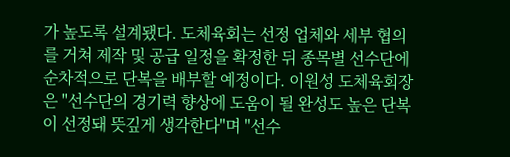가 높도록 설계됐다. 도체육회는 선정 업체와 세부 협의를 거쳐 제작 및 공급 일정을 확정한 뒤 종목별 선수단에 순차적으로 단복을 배부할 예정이다. 이원성 도체육회장은 "선수단의 경기력 향상에 도움이 될 완성도 높은 단복이 선정돼 뜻깊게 생각한다"며 "선수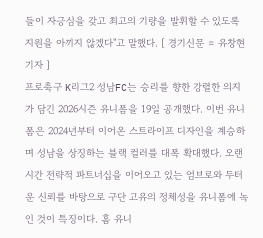들이 자긍심을 갖고 최고의 기량을 발휘할 수 있도록 지원을 아끼지 않겠다"고 말했다. [ 경기신문 = 유창현 기자 ]
프로축구 K리그2 성남FC는 승리를 향한 강렬한 의지가 담긴 2026시즌 유니폼을 19일 공개했다. 이번 유니폼은 2024년부터 이어온 스트라이프 디자인을 계승하며 성남을 상징하는 블랙 컬러를 대폭 확대했다. 오랜 시간 전략적 파트너십을 이어오고 있는 엄브로와 두터운 신뢰를 바탕으로 구단 고유의 정체성을 유니폼에 녹인 것이 특징이다. 홈 유니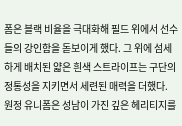폼은 블랙 비율을 극대화해 필드 위에서 선수들의 강인함을 돋보이게 했다. 그 위에 섬세하게 배치된 얇은 흰색 스트라이프는 구단의 정통성을 지키면서 세련된 매력을 더했다. 원정 유니폼은 성남이 가진 깊은 헤리티지를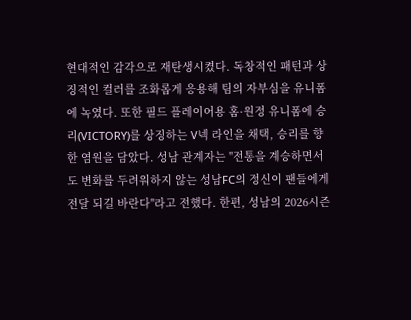현대적인 감각으로 재탄생시켰다. 독창적인 패턴과 상징적인 컬러를 조화롭게 응용해 팀의 자부심을 유니폼에 녹였다. 또한 필드 플레이어용 홈·원정 유니폼에 승리(VICTORY)를 상징하는 V넥 라인을 채택, 승리를 향한 염원을 담았다. 성남 관계자는 "전통을 계승하면서도 변화를 두려워하지 않는 성남FC의 정신이 팬들에게 전달 되길 바란다"라고 전했다. 한편, 성남의 2026시즌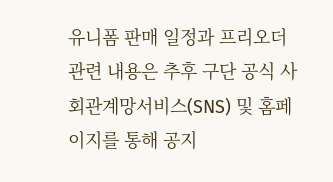유니폼 판매 일정과 프리오더 관련 내용은 추후 구단 공식 사회관계망서비스(SNS) 및 홈페이지를 통해 공지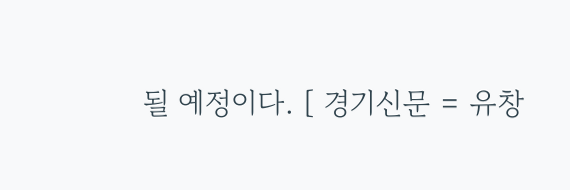될 예정이다. [ 경기신문 = 유창